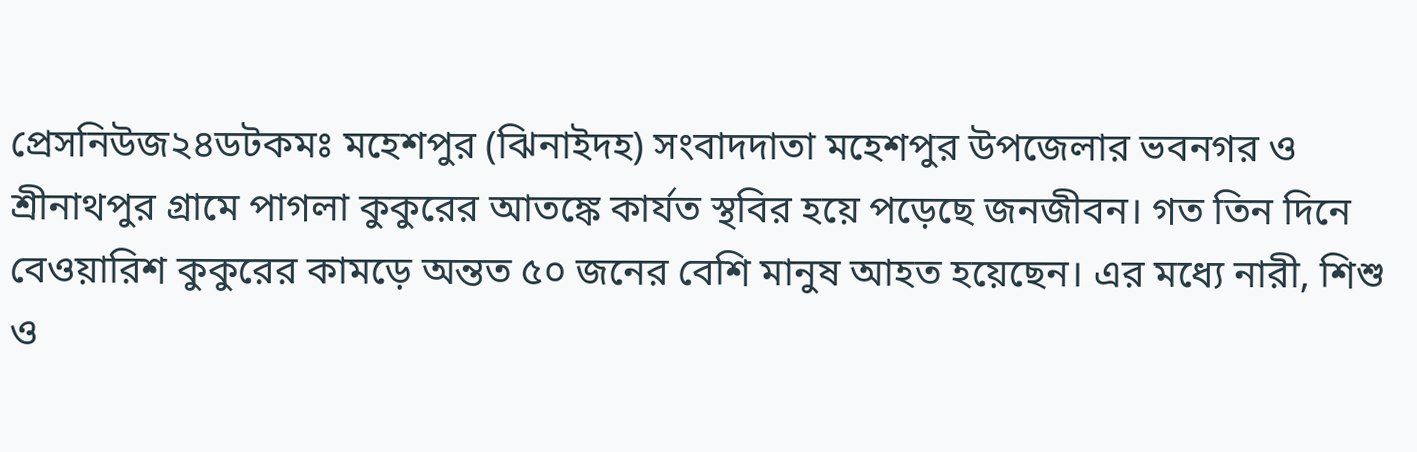প্রেসনিউজ২৪ডটকমঃ মহেশপুর (ঝিনাইদহ) সংবাদদাতা মহেশপুর উপজেলার ভবনগর ও শ্রীনাথপুর গ্রামে পাগলা কুকুরের আতঙ্কে কার্যত স্থবির হয়ে পড়েছে জনজীবন। গত তিন দিনে বেওয়ারিশ কুকুরের কামড়ে অন্তত ৫০ জনের বেশি মানুষ আহত হয়েছেন। এর মধ্যে নারী, শিশু ও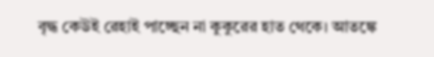বৃদ্ধ কেউই রেহাই পাচ্ছেন না কুকুরের হাত থেকে। আতঙ্কে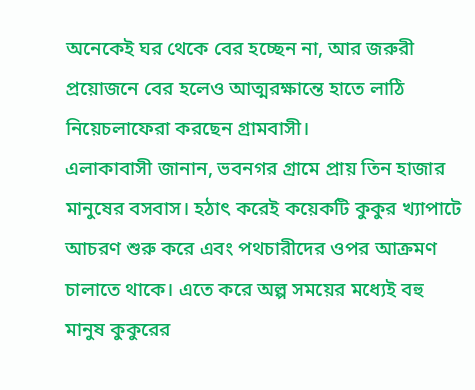অনেকেই ঘর থেকে বের হচ্ছেন না, আর জরুরী প্রয়োজনে বের হলেও আত্মরক্ষান্তে হাতে লাঠি নিয়েচলাফেরা করছেন গ্রামবাসী।
এলাকাবাসী জানান, ভবনগর গ্রামে প্রায় তিন হাজার মানুষের বসবাস। হঠাৎ করেই কয়েকটি কুকুর খ্যাপাটে আচরণ শুরু করে এবং পথচারীদের ওপর আক্রমণ চালাতে থাকে। এতে করে অল্প সময়ের মধ্যেই বহু মানুষ কুকুরের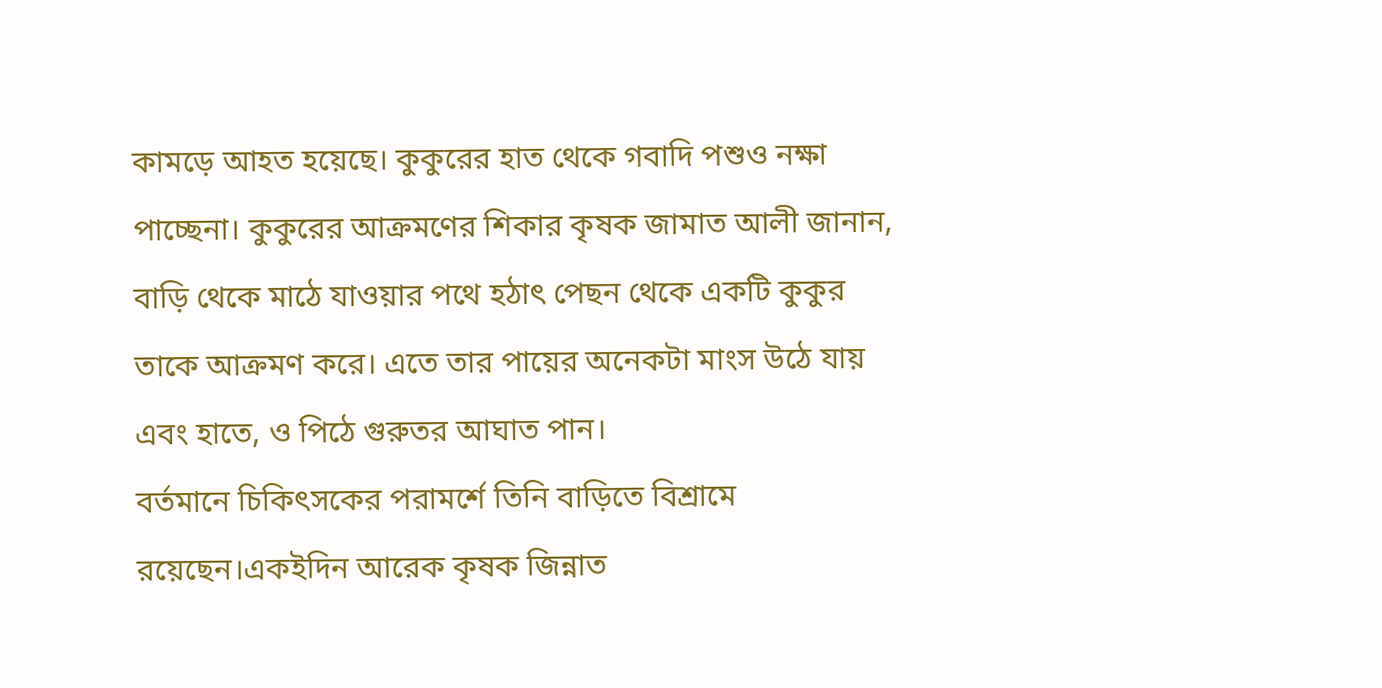কামড়ে আহত হয়েছে। কুকুরের হাত থেকে গবাদি পশুও নক্ষা পাচ্ছেনা। কুকুরের আক্রমণের শিকার কৃষক জামাত আলী জানান, বাড়ি থেকে মাঠে যাওয়ার পথে হঠাৎ পেছন থেকে একটি কুকুর তাকে আক্রমণ করে। এতে তার পায়ের অনেকটা মাংস উঠে যায় এবং হাতে, ও পিঠে গুরুতর আঘাত পান।
বর্তমানে চিকিৎসকের পরামর্শে তিনি বাড়িতে বিশ্রামে রয়েছেন।একইদিন আরেক কৃষক জিন্নাত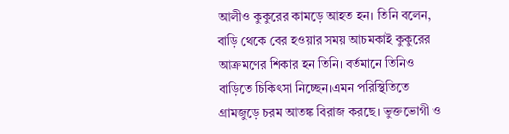আলীও কুকুরের কামড়ে আহত হন। তিনি বলেন, বাড়ি থেকে বের হওয়ার সময় আচমকাই কুকুরের আক্রমণের শিকার হন তিনি। বর্তমানে তিনিও বাড়িতে চিকিৎসা নিচ্ছেন।এমন পরিস্থিতিতে গ্রামজুড়ে চরম আতঙ্ক বিরাজ করছে। ভুক্তভোগী ও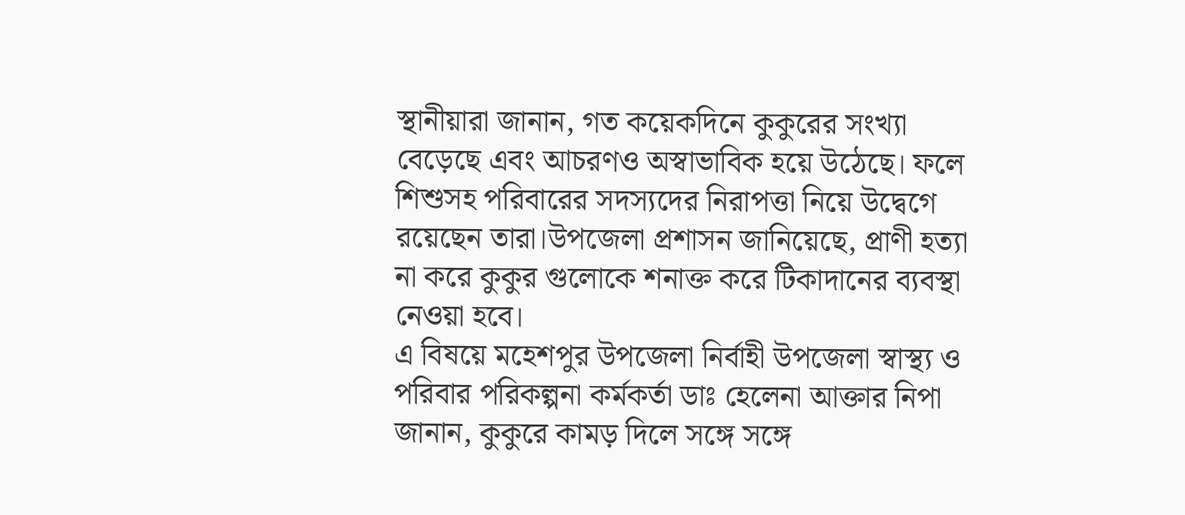স্থানীয়ারা জানান, গত কয়েকদিনে কুকুরের সংখ্যা বেড়েছে এবং আচরণও অস্বাভাবিক হয়ে উঠেছে। ফলে শিশুসহ পরিবারের সদস্যদের নিরাপত্তা নিয়ে উদ্বেগে রয়েছেন তারা।উপজেলা প্রশাসন জানিয়েছে, প্রাণী হত্যা না করে কুকুর গুলোকে শনাক্ত করে টিকাদানের ব্যবস্থা নেওয়া হবে।
এ বিষয়ে মহেশপুর উপজেলা নির্বাহী উপজেলা স্বাস্থ্য ও পরিবার পরিকল্পনা কর্মকর্তা ডাঃ হেলেনা আক্তার নিপা জানান, কুকুরে কামড় দিলে সঙ্গে সঙ্গে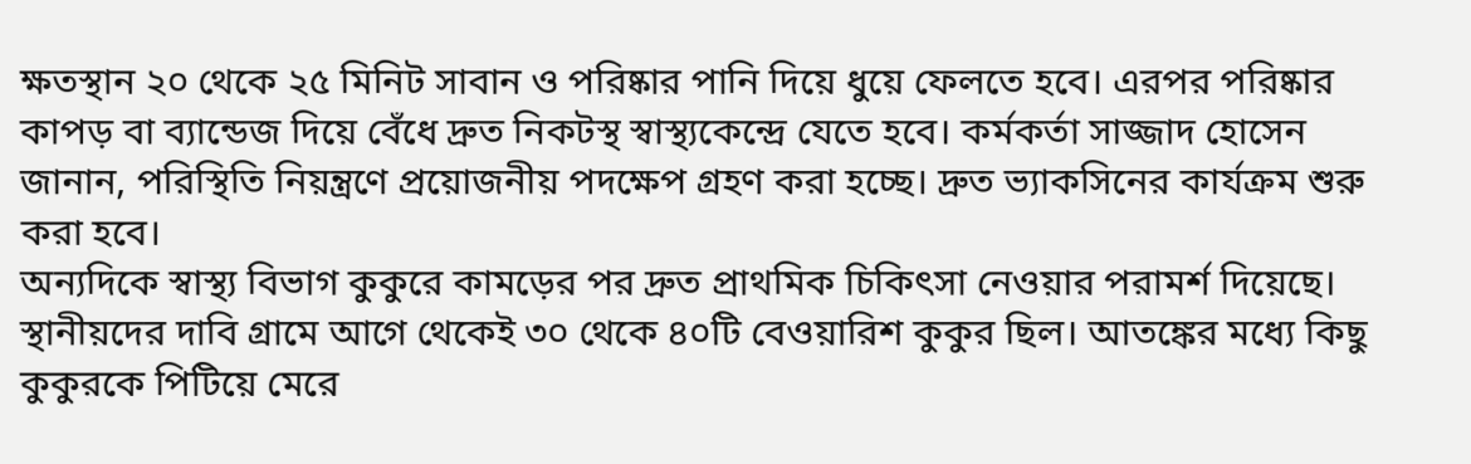ক্ষতস্থান ২০ থেকে ২৫ মিনিট সাবান ও পরিষ্কার পানি দিয়ে ধুয়ে ফেলতে হবে। এরপর পরিষ্কার কাপড় বা ব্যান্ডেজ দিয়ে বেঁধে দ্রুত নিকটস্থ স্বাস্থ্যকেন্দ্রে যেতে হবে। কর্মকর্তা সাজ্জাদ হোসেন জানান, পরিস্থিতি নিয়ন্ত্রণে প্রয়োজনীয় পদক্ষেপ গ্রহণ করা হচ্ছে। দ্রুত ভ্যাকসিনের কার্যক্রম শুরু করা হবে।
অন্যদিকে স্বাস্থ্য বিভাগ কুকুরে কামড়ের পর দ্রুত প্রাথমিক চিকিৎসা নেওয়ার পরামর্শ দিয়েছে। স্থানীয়দের দাবি গ্রামে আগে থেকেই ৩০ থেকে ৪০টি বেওয়ারিশ কুকুর ছিল। আতঙ্কের মধ্যে কিছু কুকুরকে পিটিয়ে মেরে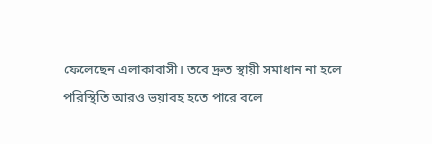ফেলেছেন এলাকাবাসী। তবে দ্রুত স্থায়ী সমাধান না হলে পরিস্থিতি আরও ভয়াবহ হতে পারে বলে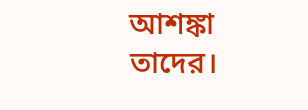আশঙ্কা তাদের।